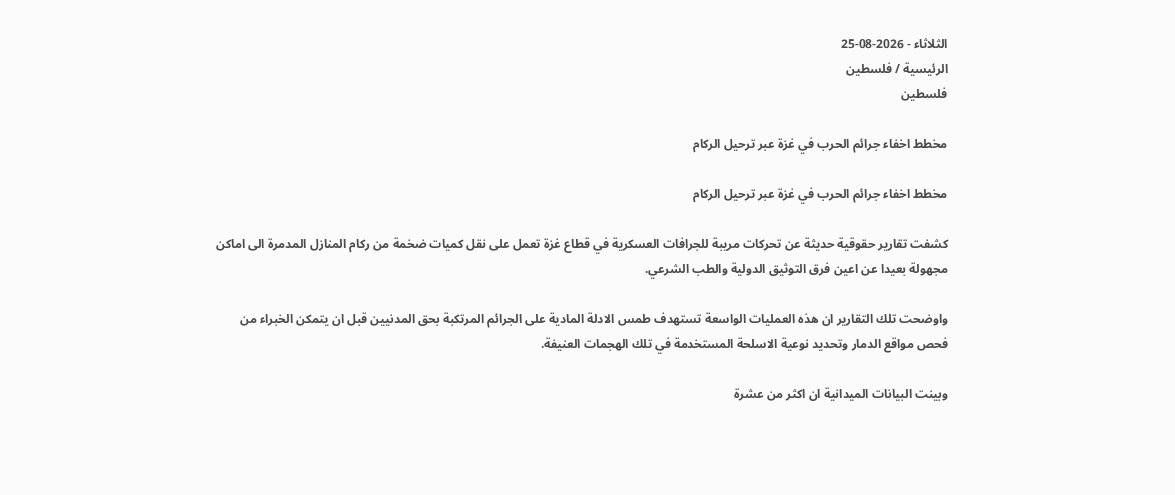الثلاثاء - 2026-08-25
الرئيسية / فلسطين
فلسطين

مخطط اخفاء جرائم الحرب في غزة عبر ترحيل الركام

مخطط اخفاء جرائم الحرب في غزة عبر ترحيل الركام

كشفت تقارير حقوقية حديثة عن تحركات مريبة للجرافات العسكرية في قطاع غزة تعمل على نقل كميات ضخمة من ركام المنازل المدمرة الى اماكن مجهولة بعيدا عن اعين فرق التوثيق الدولية والطب الشرعي.

واوضحت تلك التقارير ان هذه العمليات الواسعة تستهدف طمس الادلة المادية على الجرائم المرتكبة بحق المدنيين قبل ان يتمكن الخبراء من فحص مواقع الدمار وتحديد نوعية الاسلحة المستخدمة في تلك الهجمات العنيفة.

وبينت البيانات الميدانية ان اكثر من عشرة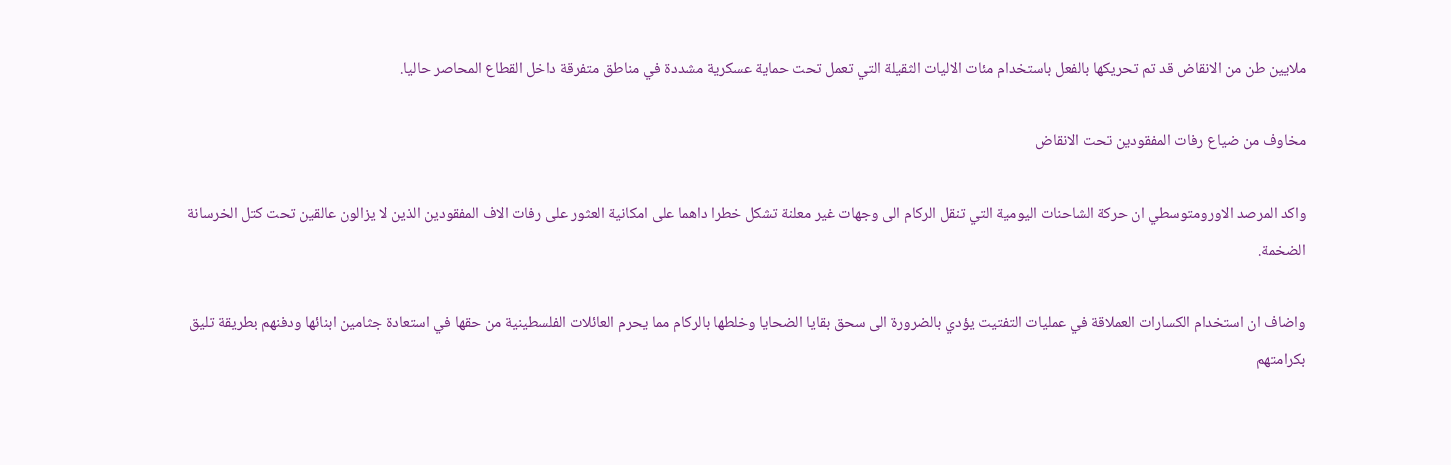ملايين طن من الانقاض قد تم تحريكها بالفعل باستخدام مئات الاليات الثقيلة التي تعمل تحت حماية عسكرية مشددة في مناطق متفرقة داخل القطاع المحاصر حاليا.

مخاوف من ضياع رفات المفقودين تحت الانقاض

واكد المرصد الاورومتوسطي ان حركة الشاحنات اليومية التي تنقل الركام الى وجهات غير معلنة تشكل خطرا داهما على امكانية العثور على رفات الاف المفقودين الذين لا يزالون عالقين تحت كتل الخرسانة الضخمة.

واضاف ان استخدام الكسارات العملاقة في عمليات التفتيت يؤدي بالضرورة الى سحق بقايا الضحايا وخلطها بالركام مما يحرم العائلات الفلسطينية من حقها في استعادة جثامين ابنائها ودفنهم بطريقة تليق بكرامتهم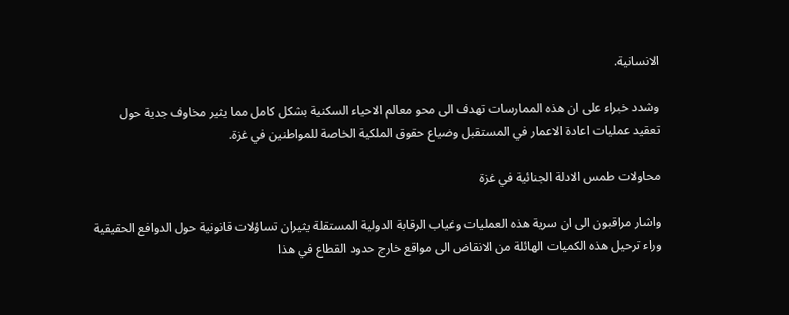الانسانية.

وشدد خبراء على ان هذه الممارسات تهدف الى محو معالم الاحياء السكنية بشكل كامل مما يثير مخاوف جدية حول تعقيد عمليات اعادة الاعمار في المستقبل وضياع حقوق الملكية الخاصة للمواطنين في غزة.

محاولات طمس الادلة الجنائية في غزة

واشار مراقبون الى ان سرية هذه العمليات وغياب الرقابة الدولية المستقلة يثيران تساؤلات قانونية حول الدوافع الحقيقية وراء ترحيل هذه الكميات الهائلة من الانقاض الى مواقع خارج حدود القطاع في هذا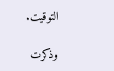التوقيت.

وذكرت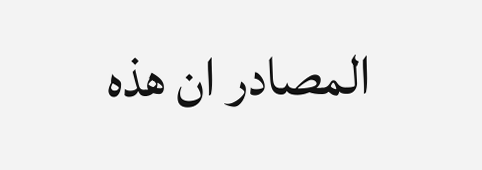المصادر ان هذه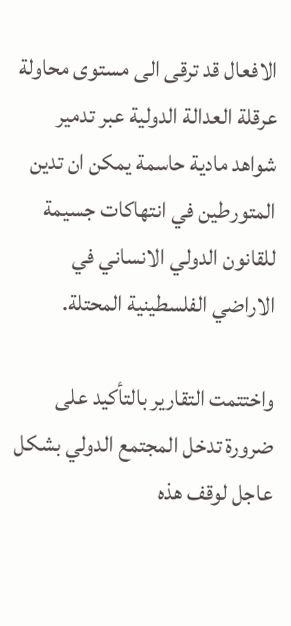الافعال قد ترقى الى مستوى محاولة عرقلة العدالة الدولية عبر تدمير شواهد مادية حاسمة يمكن ان تدين المتورطين في انتهاكات جسيمة للقانون الدولي الانساني في الاراضي الفلسطينية المحتلة.

واختتمت التقارير بالتأكيد على ضرورة تدخل المجتمع الدولي بشكل عاجل لوقف هذه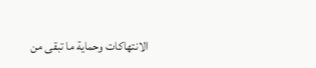الانتهاكات وحماية ما تبقى من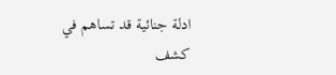ادلة جنائية قد تساهم في كشف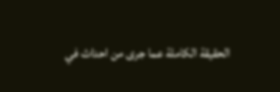الحقيقة الكاملة عما جرى من احداث في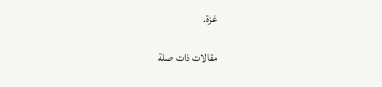غزة.

مقالات ذات صلة